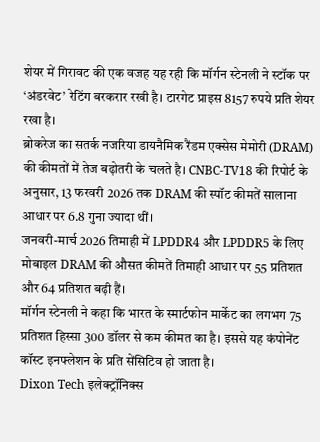शेयर में गिरावट की एक वजह यह रही कि मॉर्गन स्टेनली ने स्टॉक पर ‘अंडरवेट’ रेटिंग बरकरार रखी है। टारगेट प्राइस 8157 रुपये प्रति शेयर रखा है।
ब्रोकरेज का सतर्क नजरिया डायनैमिक रैंडम एक्सेस मेमोरी (DRAM) की कीमतों में तेज बढ़ोतरी के चलते है। CNBC-TV18 की रिपोर्ट के अनुसार, 13 फरवरी 2026 तक DRAM की स्पॉट कीमतें सालाना आधार पर 6.8 गुना ज्यादा थीं।
जनवरी-मार्च 2026 तिमाही में LPDDR4 और LPDDR5 के लिए मोबाइल DRAM की औसत कीमतें तिमाही आधार पर 55 प्रतिशत और 64 प्रतिशत बढ़ी हैं।
मॉर्गन स्टेनली ने कहा कि भारत के स्मार्टफोन मार्केट का लगभग 75 प्रतिशत हिस्सा 300 डॉलर से कम कीमत का है। इससे यह कंपोनेंट कॉस्ट इनफ्लेशन के प्रति सेंसिटिव हो जाता है।
Dixon Tech इलेक्ट्रॉनिक्स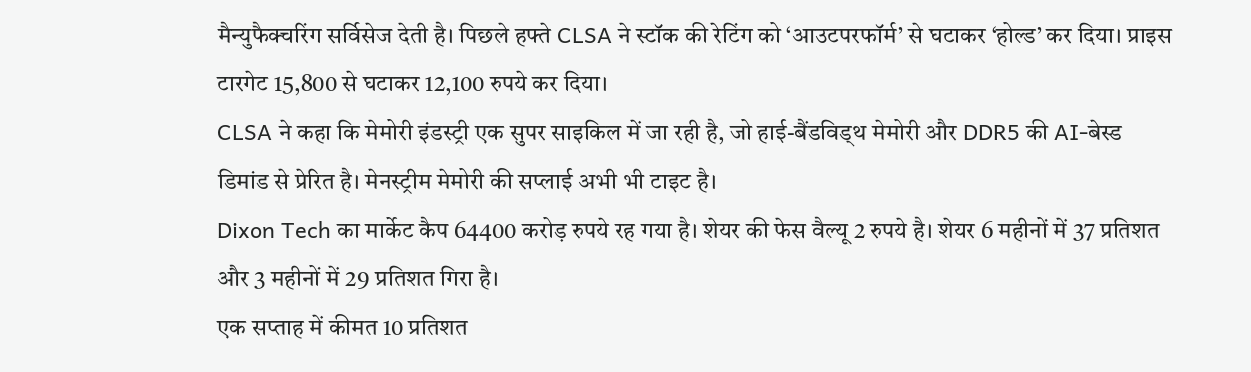मैन्युफैक्चरिंग सर्विसेज देती है। पिछले हफ्ते CLSA ने स्टॉक की रेटिंग को ‘आउटपरफॉर्म’ से घटाकर ‘होल्ड’ कर दिया। प्राइस टारगेट 15,800 से घटाकर 12,100 रुपये कर दिया।
CLSA ने कहा कि मेमोरी इंडस्ट्री एक सुपर साइकिल में जा रही है, जो हाई-बैंडविड्थ मेमोरी और DDR5 की AI-बेस्ड डिमांड से प्रेरित है। मेनस्ट्रीम मेमोरी की सप्लाई अभी भी टाइट है।
Dixon Tech का मार्केट कैप 64400 करोड़ रुपये रह गया है। शेयर की फेस वैल्यू 2 रुपये है। शेयर 6 महीनों में 37 प्रतिशत और 3 महीनों में 29 प्रतिशत गिरा है।
एक सप्ताह में कीमत 10 प्रतिशत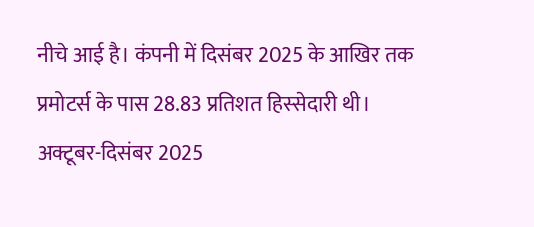नीचे आई है। कंपनी में दिसंबर 2025 के आखिर तक प्रमोटर्स के पास 28.83 प्रतिशत हिस्सेदारी थी।
अक्टूबर-दिसंबर 2025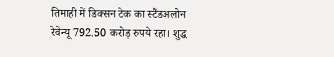तिमाही में डिक्सन टेक का स्टैंडअलोन रेवेन्यू 792.50 करोड़ रुपये रहा। शुद्ध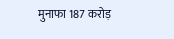मुनाफा 187 करोड़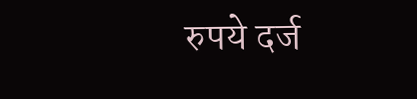रुपये दर्ज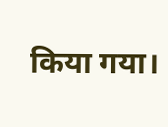किया गया।